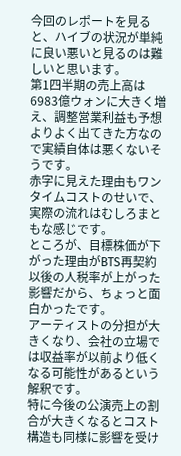今回のレポートを見ると、ハイブの状況が単純に良い悪いと見るのは難しいと思います。
第1四半期の売上高は6983億ウォンに大きく増え、調整営業利益も予想よりよく出てきた方なので実績自体は悪くないそうです。
赤字に見えた理由もワンタイムコストのせいで、実際の流れはむしろまともな感じです。
ところが、目標株価が下がった理由がBTS再契約以後の人税率が上がった影響だから、ちょっと面白かったです。
アーティストの分担が大きくなり、会社の立場では収益率が以前より低くなる可能性があるという解釈です。
特に今後の公演売上の割合が大きくなるとコスト構造も同様に影響を受け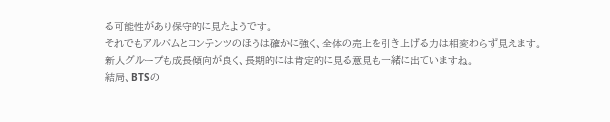る可能性があり保守的に見たようです。
それでもアルバムとコンテンツのほうは確かに強く、全体の売上を引き上げる力は相変わらず見えます。
新人グループも成長傾向が良く、長期的には肯定的に見る意見も一緒に出ていますね。
結局、BTSの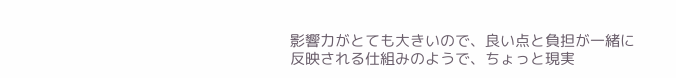影響力がとても大きいので、良い点と負担が一緒に反映される仕組みのようで、ちょっと現実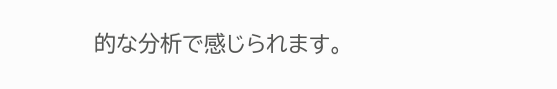的な分析で感じられます。